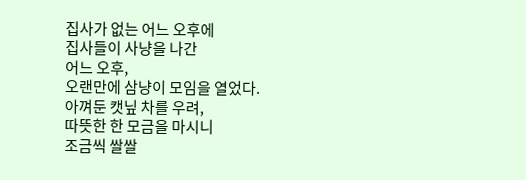집사가 없는 어느 오후에
집사들이 사냥을 나간
어느 오후,
오랜만에 삼냥이 모임을 열었다.
아껴둔 캣닢 차를 우려,
따뜻한 한 모금을 마시니
조금씩 쌀쌀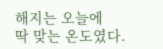해지는 오늘에
딱 맞는 온도였다.